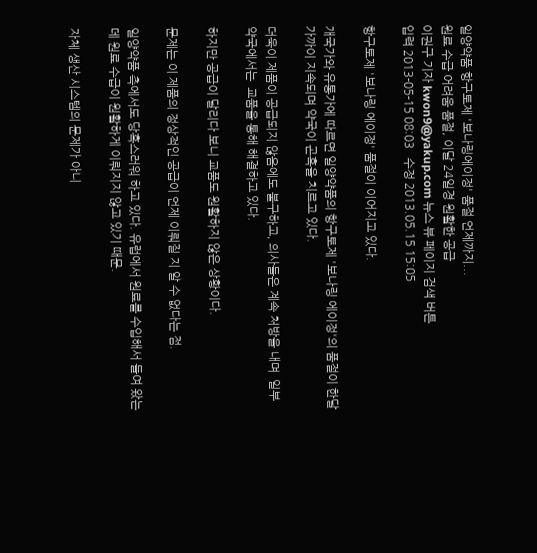일양약품 항구토제 '보나링에이정' 품절 언제까지...
원료 수급 어려움 품절, 이달 24일경 원활한 공급
이권구 기자 kwon9@yakup.com 뉴스 뷰 페이지 검색 버튼
입력 2013-05-15 08:03   수정 2013.05.15 15:05

항구토제 '보나링 에이정' 품절이 이어지고 있다.

개국가와 유통가에 따르면 일양약품의 항구토제 '보나링 에이정'의 품절이 한달 가까이 지속되며 약국이 곤혹을 치르고 있다.

더욱이 제품이 공급되지 않음에도 불구하고, 의사들은 계속 처방을 내며  일부 약국에서는  교품을 통해 해결하고 있다.

하지만 공급이 달리다 보니 교품도 원활하지 않은 상황이다.

문제는 이 제품의 정상적인 공급이 언제 이뤄질 지 알 수 없다는 점.

일양약품 측에서도 당혹스러워 하고 있다. 유럽에서 원료를 수입해서 들여 왔는데 원료 수급이 원활하게 이뤄지지 않고 있기 때문.

자체 생산 시스템의 문제가 아니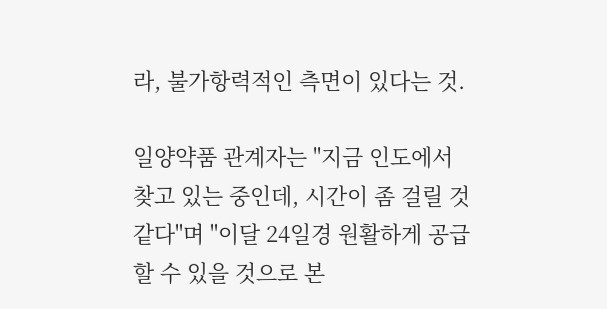라, 불가항력적인 측면이 있다는 것.

일양약품 관계자는 "지금 인도에서 찾고 있는 중인데, 시간이 좀 걸릴 것 같다"며 "이달 24일경 원활하게 공급할 수 있을 것으로 본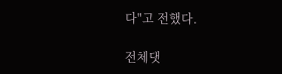다"고 전했다.

전체댓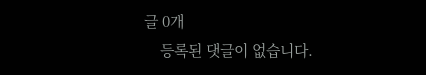글 0개
    등록된 댓글이 없습니다.